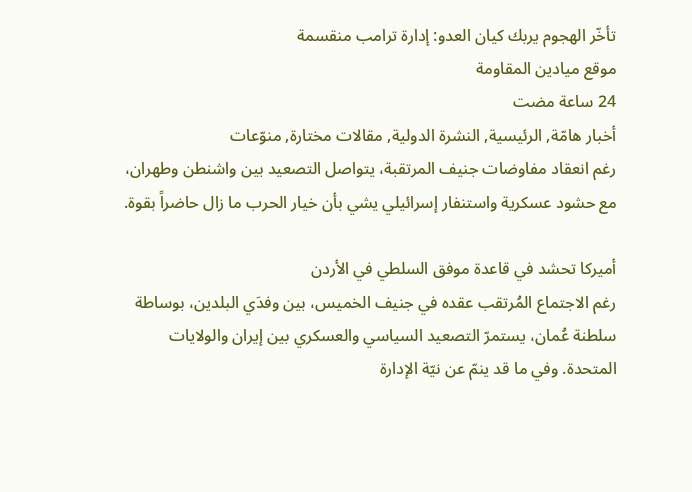تأخّر الهجوم يربك كيان العدو: إدارة ترامب منقسمة
موقع ميادين المقاومة
24 ساعة مضت
أخبار هامّة, الرئيسية, النشرة الدولية, مقالات مختارة, منوّعات
رغم انعقاد مفاوضات جنيف المرتقبة، يتواصل التصعيد بين واشنطن وطهران، مع حشود عسكرية واستنفار إسرائيلي يشي بأن خيار الحرب ما زال حاضراً بقوة.

أميركا تحشد في قاعدة موفق السلطي في الأردن
رغم الاجتماع المُرتقب عقده في جنيف الخميس، بين وفدَي البلدين، بوساطة سلطنة عُمان، يستمرّ التصعيد السياسي والعسكري بين إيران والولايات المتحدة. وفي ما قد ينمّ عن نيّة الإدارة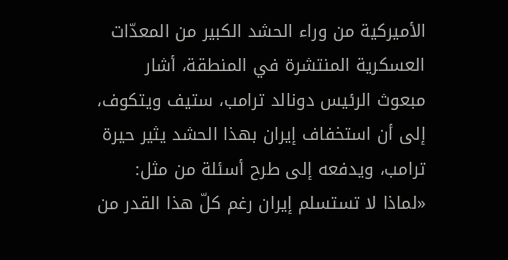الأميركية من وراء الحشد الكبير من المعدّات العسكرية المنتشرة في المنطقة، أشار مبعوث الرئيس دونالد ترامب، ستيف ويتكوف، إلى أن استخفاف إيران بهذا الحشد يثير حيرة ترامب، ويدفعه إلى طرح أسئلة من مثل: «لماذا لا تستسلم إيران رغم كلّ هذا القدر من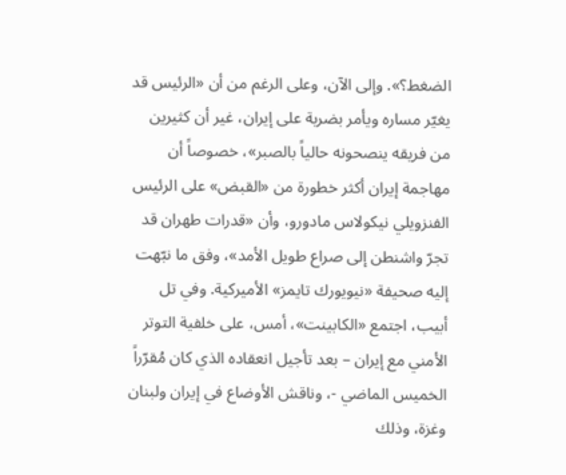الضغط؟». وإلى الآن، وعلى الرغم من أن «الرئيس قد يغيّر مساره ويأمر بضربة على إيران، غير أن كثيرين من فريقه ينصحونه حالياً بالصبر»، خصوصاً أن مهاجمة إيران أكثر خطورة من «القبض» على الرئيس الفنزويلي نيكولاس مادورو، وأن «قدرات طهران قد تجرّ واشنطن إلى صراع طويل الأمد»، وفق ما نبّهت إليه صحيفة «نيويورك تايمز» الأميركية. وفي تل أبيب، اجتمع «الكابينت»، أمس، على خلفية التوتر الأمني مع إيران – بعد تأجيل انعقاده الذي كان مُقرّراً الخميس الماضي -، وناقش الأوضاع في إيران ولبنان وغزة، وذلك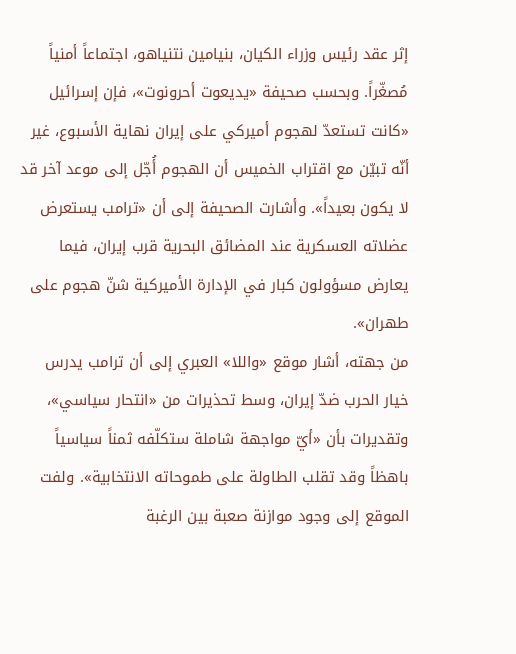إثر عقد رئيس وزراء الكيان، بنيامين نتنياهو، اجتماعاً أمنياً مُصغّراً. وبحسب صحيفة «يديعوت أحرونوت»، فإن إسرائيل «كانت تستعدّ لهجوم أميركي على إيران نهاية الأسبوع، غير أنّه تبيّن مع اقتراب الخميس أن الهجوم أُجّل إلى موعد آخر قد لا يكون بعيداً». وأشارت الصحيفة إلى أن «ترامب يستعرض عضلاته العسكرية عند المضائق البحرية قرب إيران، فيما يعارض مسؤولون كبار في الإدارة الأميركية شنّ هجوم على طهران».
من جهته، أشار موقع «واللا» العبري إلى أن ترامب يدرس خيار الحرب ضدّ إيران، وسط تحذيرات من «انتحار سياسي»، وتقديرات بأن «أيّ مواجهة شاملة ستكلّفه ثمناً سياسياً باهظاً وقد تقلب الطاولة على طموحاته الانتخابية». ولفت الموقع إلى وجود موازنة صعبة بين الرغبة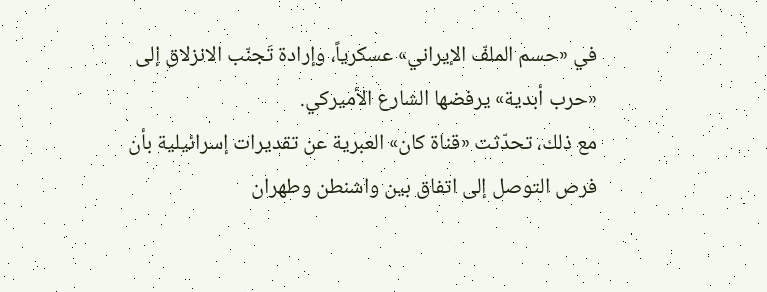في «حسم الملفّ الإيراني» عسكرياً، وإرادة تَجنّب الانزلاق إلى «حرب أبدية» يرفضها الشارع الأميركي.
مع ذلك، تحدّثت «قناة كان» العبرية عن تقديرات إسرائيلية بأن فرص التوصل إلى اتفاق بين واشنطن وطهران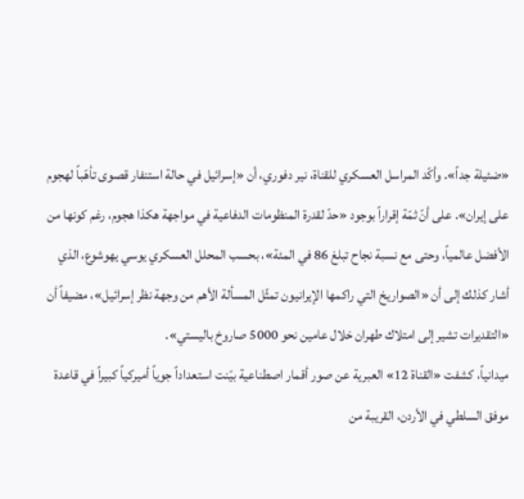«ضئيلة جداً». وأكّد المراسل العسكري للقناة، نير دفوري، أن «إسرائيل في حالة استنفار قصوى تأهّباً لهجوم على إيران». على أنّ ثمّة إقراراً بوجود «حدّ لقدرة المنظومات الدفاعية في مواجهة هكذا هجوم، رغم كونها من الأفضل عالمياً، وحتى مع نسبة نجاح تبلغ 86 في المئة»، بحسب المحلل العسكري يوسي يهوشوع، الذي أشار كذلك إلى أن «الصواريخ التي راكمها الإيرانيون تمثّل المسألة الأهم من وجهة نظر إسرائيل»، مضيفاً أن «التقديرات تشير إلى امتلاك طهران خلال عامين نحو 5000 صاروخ باليستي».
ميدانياً، كشفت «القناة 12» العبرية عن صور أقمار اصطناعية بيّنت استعداداً جوياً أميركياً كبيراً في قاعدة موفق السلطي في الأردن، القريبة من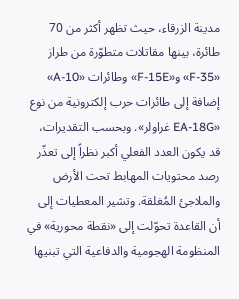مدينة الزرقاء، حيث تظهر أكثر من 70 طائرة، بينها مقاتلات متطوّرة من طراز «F-35» و«F-15E» وطائرات «A-10» إضافة إلى طائرات حرب إلكترونية من نوع «EA-18G غراولر». وبحسب التقديرات، قد يكون العدد الفعلي أكبر نظراً إلى تعذّر رصد محتويات المهابط تحت الأرض والملاجئ المُغلقة. وتشير المعطيات إلى أن القاعدة تحوّلت إلى «نقطة محورية» في المنظومة الهجومية والدفاعية التي تبنيها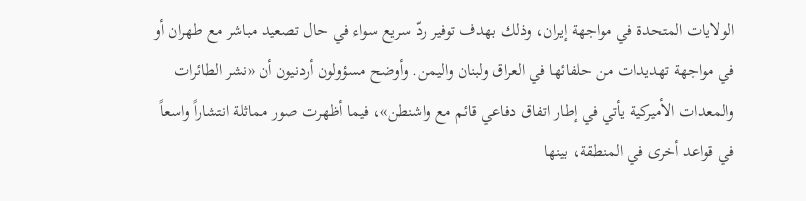الولايات المتحدة في مواجهة إيران، وذلك بهدف توفير ردّ سريع سواء في حال تصعيد مباشر مع طهران أو في مواجهة تهديدات من حلفائها في العراق ولبنان واليمن. وأوضح مسؤولون أردنيون أن «نشر الطائرات والمعدات الأميركية يأتي في إطار اتفاق دفاعي قائم مع واشنطن»، فيما أظهرت صور مماثلة انتشاراً واسعاً في قواعد أخرى في المنطقة، بينها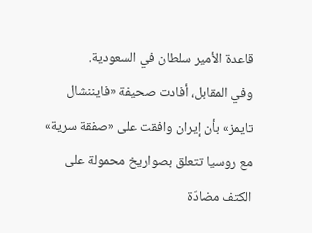قاعدة الأمير سلطان في السعودية.
وفي المقابل، أفادت صحيفة «فايننشال تايمز» بأن إيران وافقت على «صفقة سرية» مع روسيا تتعلق بصواريخ محمولة على الكتف مضادّة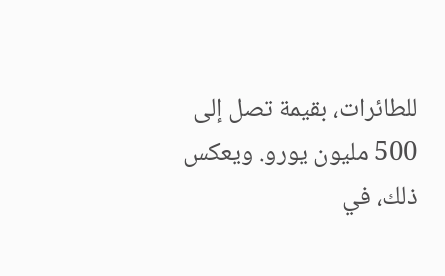للطائرات، بقيمة تصل إلى 500 مليون يورو. ويعكس ذلك، في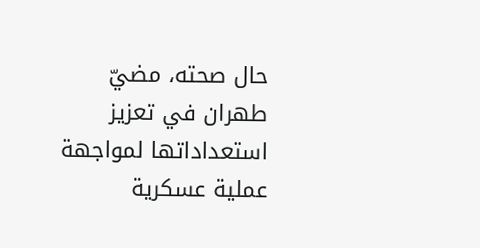حال صحته، مضيّ طهران في تعزيز استعداداتها لمواجهة عملية عسكرية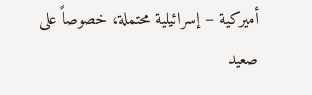أميركية – إسرائيلية محتملة، خصوصاً على صعيد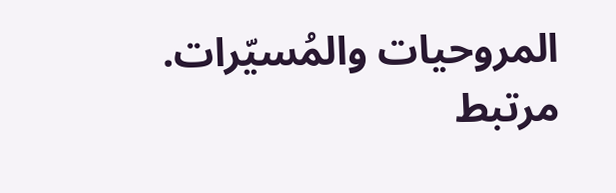المروحيات والمُسيّرات.
مرتبط